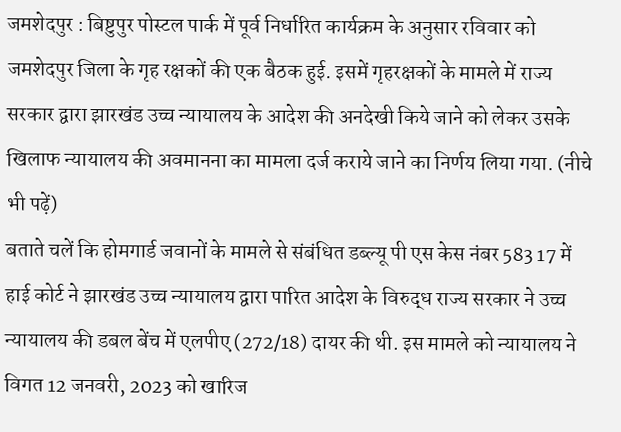जमशेदपुर : बिष्टुपुर पोस्टल पार्क में पूर्व निर्धारित कार्यक्रम के अनुसार रविवार को जमशेदपुर जिला के गृह रक्षकों की एक बैठक हुई. इसमें गृहरक्षकों के मामले में राज्य सरकार द्वारा झारखंड उच्च न्यायालय के आदेश की अनदेखी किये जाने को लेकर उसके खिलाफ न्यायालय की अवमानना का मामला दर्ज कराये जाने का निर्णय लिया गया. (नीचे भी पढ़ें)
बताते चलें कि होमगार्ड जवानों के मामले से संबंधित डब्ल्यू पी एस केस नंबर 583 17 में हाई कोर्ट ने झारखंड उच्च न्यायालय द्वारा पारित आदेश के विरुद्ध राज्य सरकार ने उच्च न्यायालय की डबल बेंच में एलपीए (272/18) दायर की थी. इस मामले को न्यायालय ने विगत 12 जनवरी, 2023 को खारिज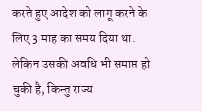करते हुए आदेश को लागू करने के लिए 3 माह का समय दिया था. लेकिन उसकी अवधि भी समाप्त हो चुकी है, किन्तु राज्य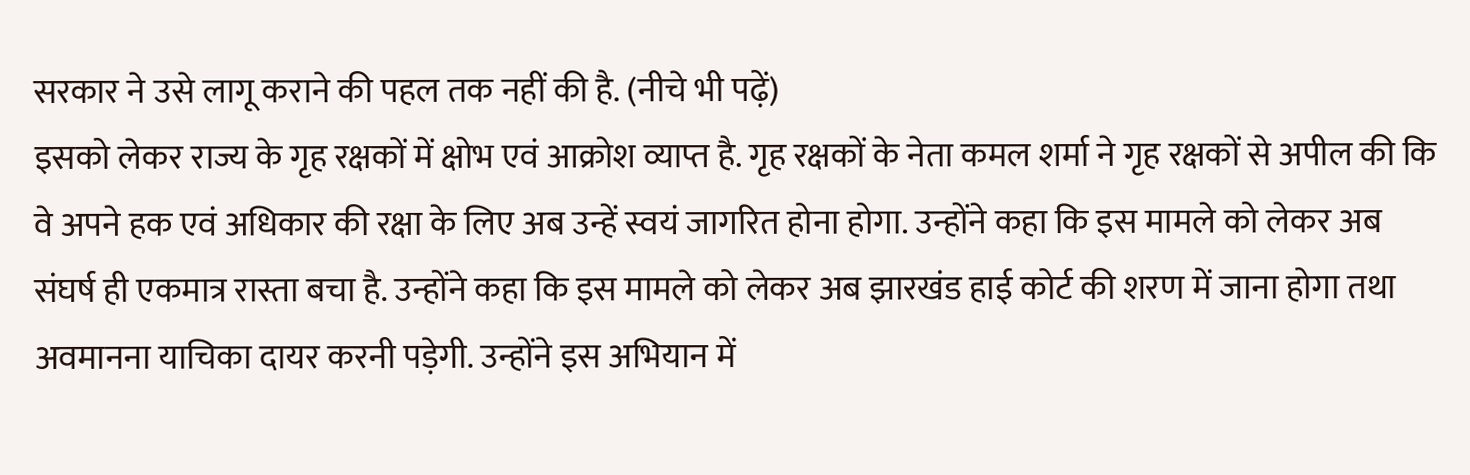सरकार ने उसे लागू कराने की पहल तक नहीं की है. (नीचे भी पढ़ें)
इसको लेकर राज्य के गृह रक्षकों में क्षोभ एवं आक्रोश व्याप्त है. गृह रक्षकों के नेता कमल शर्मा ने गृह रक्षकों से अपील की कि वे अपने हक एवं अधिकार की रक्षा के लिए अब उन्हें स्वयं जागरित होना होगा. उन्होंने कहा कि इस मामले को लेकर अब संघर्ष ही एकमात्र रास्ता बचा है. उन्होंने कहा कि इस मामले को लेकर अब झारखंड हाई कोर्ट की शरण में जाना होगा तथा अवमानना याचिका दायर करनी पड़ेगी. उन्होंने इस अभियान में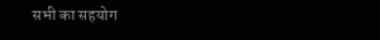सभी का सहयोग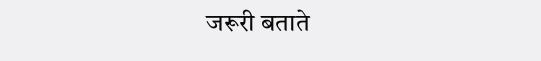जरूरी बताते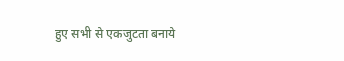हुए सभी से एकजुटता बनाये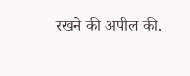रखने की अपील की.